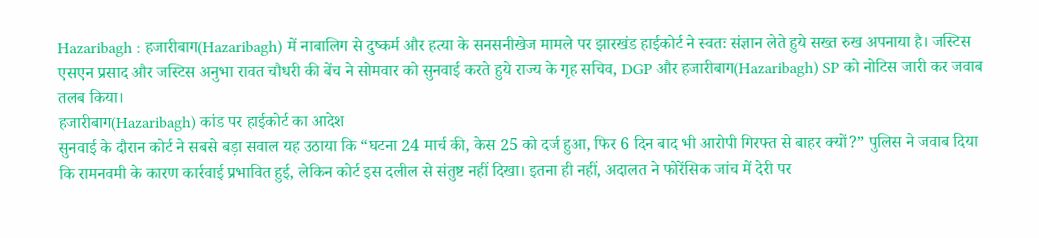Hazaribagh : हजारीबाग(Hazaribagh) में नाबालिग से दुष्कर्म और हत्या के सनसनीखेज मामले पर झारखंड हाईकोर्ट ने स्वतः संज्ञान लेते हुये सख्त रुख अपनाया है। जस्टिस एसएन प्रसाद और जस्टिस अनुभा रावत चौधरी की बेंच ने सोमवार को सुनवाई करते हुये राज्य के गृह सचिव, DGP और हजारीबाग(Hazaribagh) SP को नोटिस जारी कर जवाब तलब किया।
हजारीबाग(Hazaribagh) कांड पर हाईकोर्ट का आदेश
सुनवाई के दौरान कोर्ट ने सबसे बड़ा सवाल यह उठाया कि “घटना 24 मार्च की, केस 25 को दर्ज हुआ, फिर 6 दिन बाद भी आरोपी गिरफ्त से बाहर क्यों?” पुलिस ने जवाब दिया कि रामनवमी के कारण कार्रवाई प्रभावित हुई, लेकिन कोर्ट इस दलील से संतुष्ट नहीं दिखा। इतना ही नहीं, अदालत ने फोरेंसिक जांच में देरी पर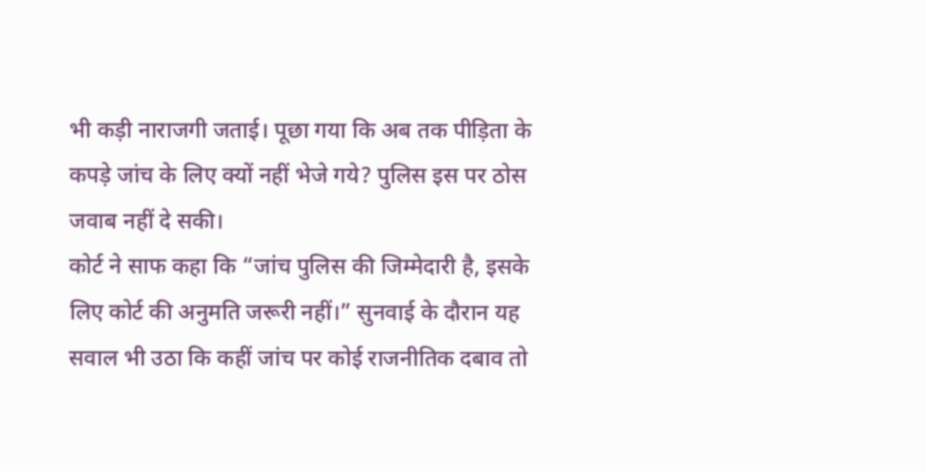भी कड़ी नाराजगी जताई। पूछा गया कि अब तक पीड़िता के कपड़े जांच के लिए क्यों नहीं भेजे गये? पुलिस इस पर ठोस जवाब नहीं दे सकी।
कोर्ट ने साफ कहा कि “जांच पुलिस की जिम्मेदारी है, इसके लिए कोर्ट की अनुमति जरूरी नहीं।” सुनवाई के दौरान यह सवाल भी उठा कि कहीं जांच पर कोई राजनीतिक दबाव तो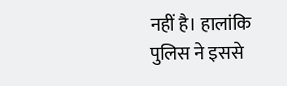नहीं है। हालांकि पुलिस ने इससे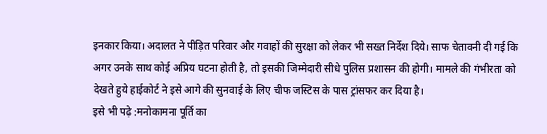इनकार किया। अदालत ने पीड़ित परिवार और गवाहों की सुरक्षा को लेकर भी सख्त निर्देश दिये। साफ चेतावनी दी गई कि अगर उनके साथ कोई अप्रिय घटना होती है, तो इसकी जिम्मेदारी सीधे पुलिस प्रशासन की होगी। मामले की गंभीरता को देखते हुये हाईकोर्ट ने इसे आगे की सुनवाई के लिए चीफ जस्टिस के पास ट्रांसफर कर दिया है।
इसे भी पढ़े :मनोकामना पूर्ति का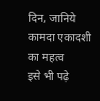दिन, जानिये कामदा एकादशी का महत्व
इसे भी पढ़े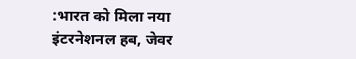:भारत को मिला नया इंटरनेशनल हब, जेवर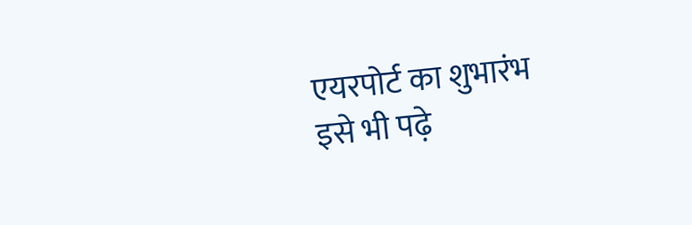एयरपोर्ट का शुभारंभ
इसे भी पढ़े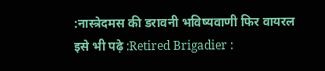:नास्त्रेदमस की डरावनी भविष्यवाणी फिर वायरल
इसे भी पढ़े :Retired Brigadier :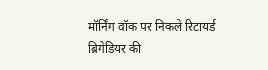मॉर्निंग वॉक पर निकले रिटायर्ड ब्रिगेडियर की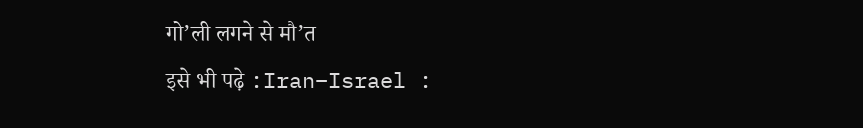गो’ली लगने से मौ’त
इसे भी पढ़े :Iran–Israel :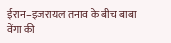ईरान–इजरायल तनाव के बीच बाबा वेंगा की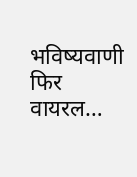भविष्यवाणी फिर वायरल…